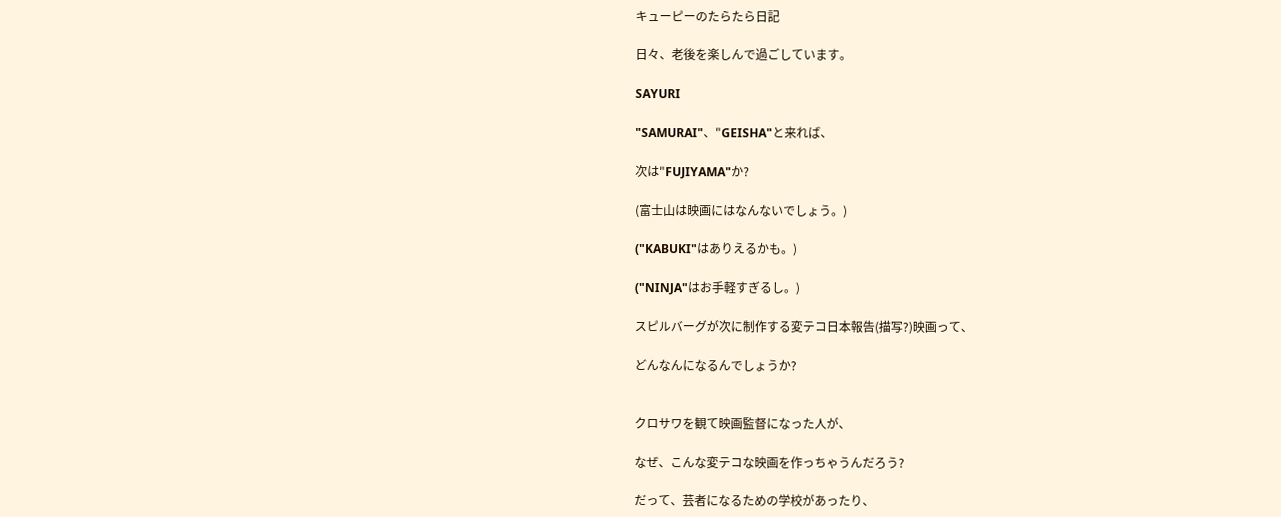キューピーのたらたら日記

日々、老後を楽しんで過ごしています。

SAYURI

"SAMURAI"、"GEISHA"と来れば、

次は"FUJIYAMA"か?

(富士山は映画にはなんないでしょう。)

("KABUKI"はありえるかも。)

("NINJA"はお手軽すぎるし。)

スピルバーグが次に制作する変テコ日本報告(描写?)映画って、

どんなんになるんでしょうか?


クロサワを観て映画監督になった人が、

なぜ、こんな変テコな映画を作っちゃうんだろう?

だって、芸者になるための学校があったり、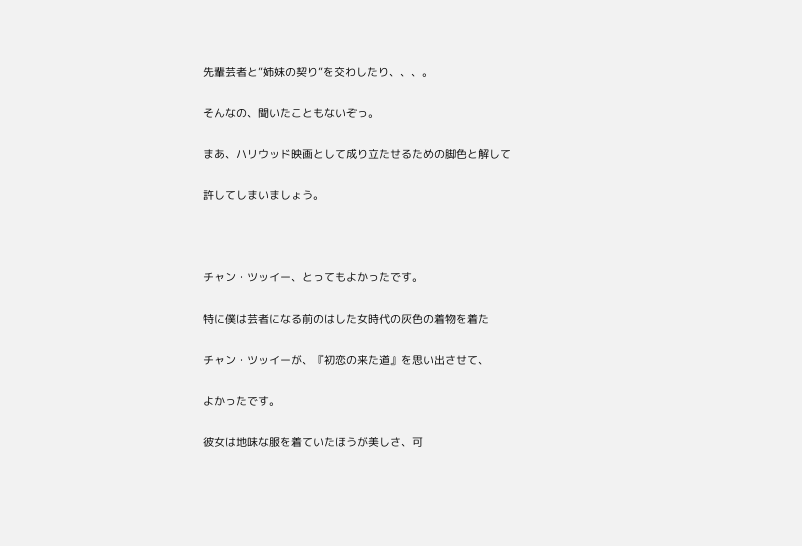先輩芸者と”姉妹の契り”を交わしたり、、、。

そんなの、聞いたこともないぞっ。

まあ、ハリウッド映画として成り立たせるための脚色と解して

許してしまいましょう。



チャン・ツッイー、とってもよかったです。

特に僕は芸者になる前のはした女時代の灰色の着物を着た

チャン・ツッイーが、『初恋の来た道』を思い出させて、

よかったです。

彼女は地味な服を着ていたほうが美しさ、可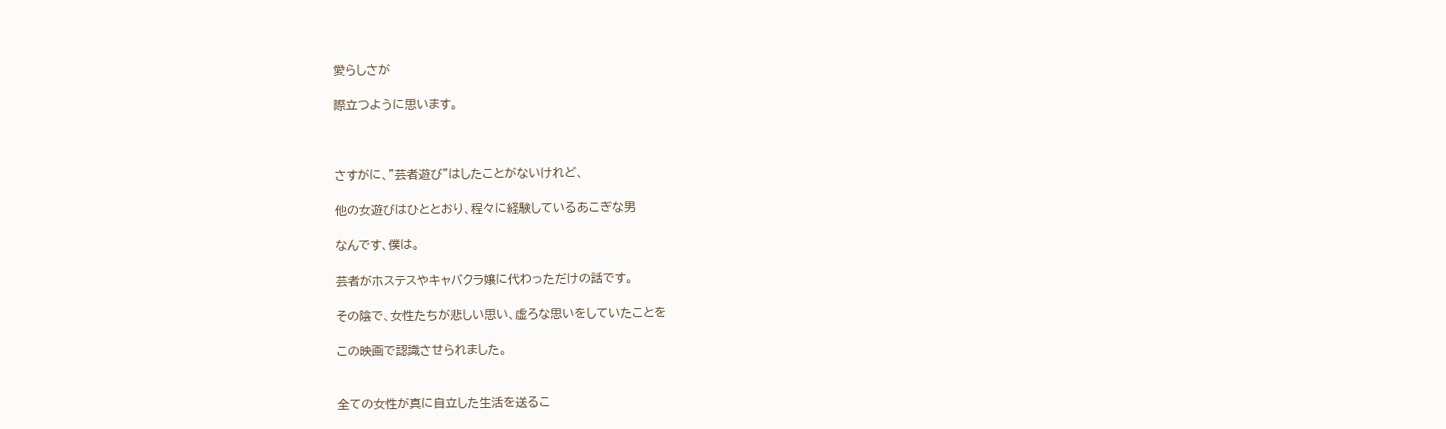愛らしさが

際立つように思います。



さすがに、”芸者遊び”はしたことがないけれど、

他の女遊びはひととおり、程々に経験しているあこぎな男

なんです、僕は。

芸者がホステスやキャバクラ嬢に代わっただけの話です。

その陰で、女性たちが悲しい思い、虚ろな思いをしていたことを

この映画で認識させられました。


全ての女性が真に自立した生活を送るこ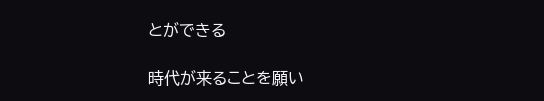とができる

時代が来ることを願い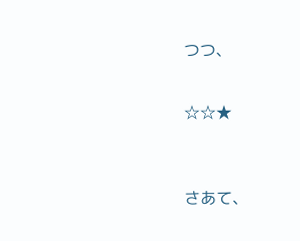つつ、


☆☆★



さあて、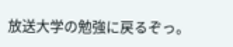放送大学の勉強に戻るぞっ。